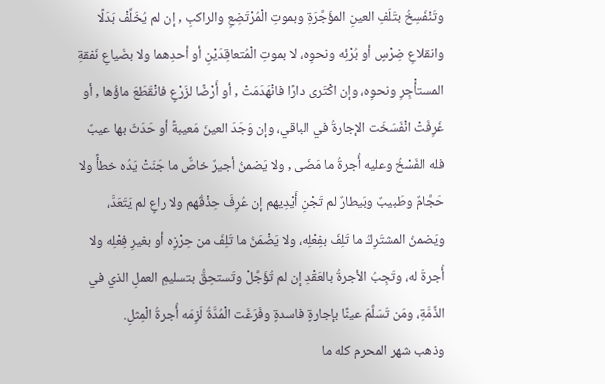وتَنْفَسِخُ بتَلَفِ العينِ المؤَجَّرَةِ وبموتِ الْمُرْتَضِعِ والراكبِ , إن لم يُخَلِّفْ بَدَلًا وانقلاعِ ضِرْسٍ أو بُرْئِه ونحوِه، لا بموتِ الْمُتعاقِدَيْنِ أو أحدِهما ولا بضَياعِ نَفقةِ المستأْجِرِ ونحوِه، وإن اكْتَرى دارًا فانْهَدَمَتْ , أو أَرْضًا لزَرْعٍ فانْقَطَعَ ماؤُها , أو غَرِفَتْ انْفَسَخَت الإجارةُ في الباقي، وإن وَجَدَ العينَ مَعيبةً أو حَدَثَ بها عيبٌ فله الفَسْخُ وعليه أُجرةُ ما مَضَى , ولا يَضمنُ أجيرٌ خاصٌّ ما جَنَتْ يَدُه خطأً ولا حَجَّامٌ وطَبيبٌ وبَيطارٌ لم تَجْنِ أَيْدِيهم إن عُرِفَ حِذْقُهم ولا راعٍ لم يَتَعَدَّ، ويَضمنُ المشتَرِكُ ما تَلِفَ بفِعْلِه، ولا يَضْمَنُ ما تَلِفَ من حِرْزِه أو بغيرِ فِعْلِه ولا أُجرةَ له، وتَجِبُ الأجرةُ بالعَقْدِ إن لم تُؤَجَّلْ وتَستحِقُّ بتسليمِ العملِ الذي في الذِّمَّةِ، ومَن تَسَلَّمَ عينًا بإجارةٍ فاسدةٍ وفَرَغَت الْمُدَّةُ لَزِمَه أُجرةُ الْمِثلِ.
وذهب شهر المحرم كله ما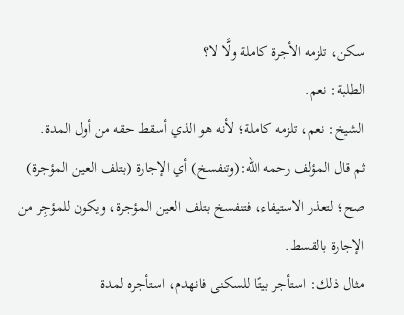سكن، تلزمه الأجرة كاملة ولَّا لا؟
الطلبة: نعم.
الشيخ: نعم، تلزمه كاملة؛ لأنه هو الذي أسقط حقه من أول المدة.
ثم قال المؤلف رحمه الله:(وتنفسخ) أي الإجارة (بتلف العين المؤجرة) صح؛ لتعذر الاستيفاء، فتنفسخ بتلف العين المؤجرة، ويكون للمؤجِر من الإجارة بالقسط.
مثال ذلك: استأجر بيتًا للسكنى فانهدم، استأجره لمدة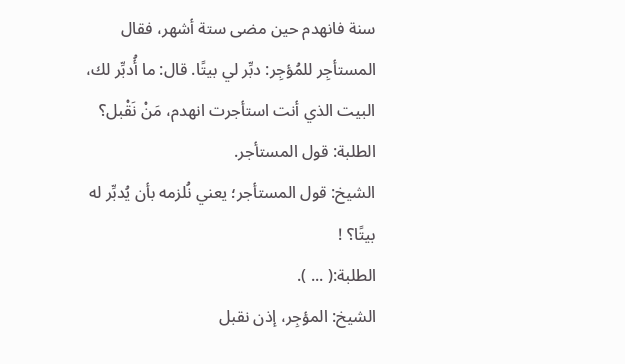سنة فانهدم حين مضى ستة أشهر، فقال المستأجِر للمُؤجِر: دبِّر لي بيتًا. قال: ما أُدبِّر لك، البيت الذي أنت استأجرت انهدم، مَنْ نَقْبل؟
الطلبة: قول المستأجر.
الشيخ: قول المستأجر؛ يعني نُلزمه بأن يُدبِّر له بيتًا؟ !
الطلبة:( ... ).
الشيخ: المؤجِر، إذن نقبل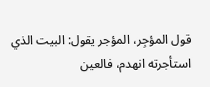قول المؤجِر، المؤجر يقول: البيت الذي استأجرته انهدم، فالعين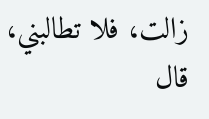زالت، فلا تطالبني، قال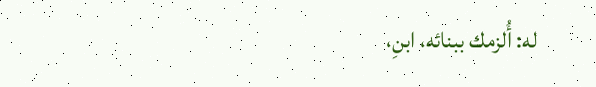له: أُلزمك ببنائه، ابنِ،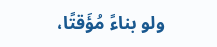ولو بناءً مُؤَقتًا،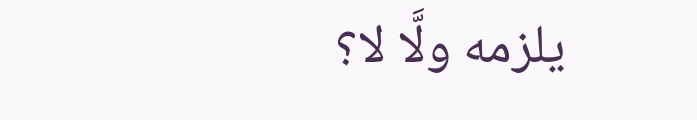يلزمه ولَّا لا؟